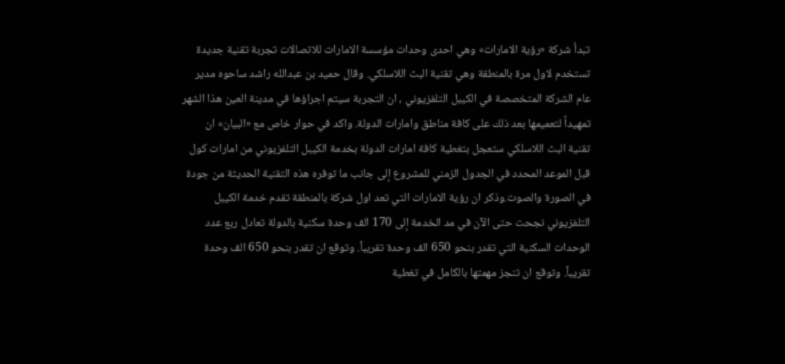تبدأ شركة «رؤية الامارات» وهي احدى وحدات مؤسسة الامارات للاتصالات تجربة تقنية جديدة تستخدم لاول مرة بالمنطقة وهي تقنية البث اللاسلكي. وقال حميد بن عبدالله راشد ساحوه مدير عام الشركة المتخصصة في الكيبل التلفزيوني ، ان التجربة سيتم اجراؤها في مدينة العين هذا الشهر تمهيداً لتعميمها بعد ذلك على كافة مناطق وامارات الدولة. واكد في حوار خاص مع «البيان» ان تقنية البث اللاسلكي ستعجل بتغطية كافة امارات الدولة بخدمة الكيبل التلفزيوني من امارات كول قبل الموعد المحدد في الجدول الزمني للمشروع إلى جانب ما توفره هذه التقنية الحديثة من جودة في الصورة والصوت.وذكر ان رؤية الامارات التي تعد اول شركة بالمنطقة تقدم خدمة الكيبل التلفزيوني نجحت حتى الآن في مد الخدمة إلى 170 الف وحدة سكنية بالدولة تعادل ربع عدد الوحدات السكنية التي تقدر بنحو 650 الف وحدة تقريباً. وتوقع ان تقدر بنحو 650 الف وحدة تقريباً. وتوقع ان تنجز مهمتها بالكامل في تغطية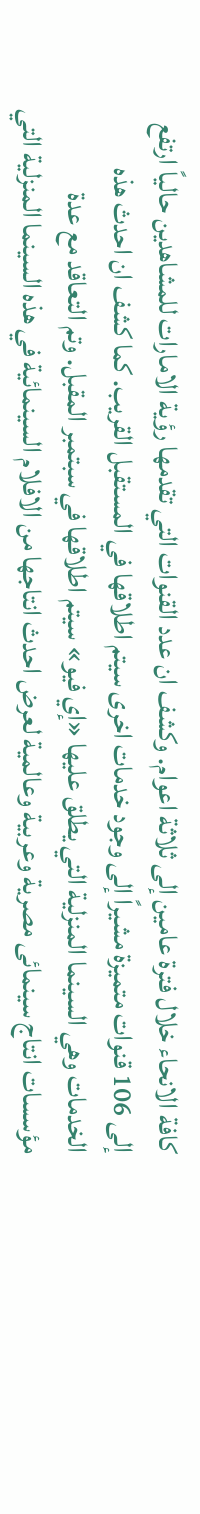كافة الانحاء خلال فترة عامين إلى ثلاثة اعوام. وكشف ان عدد القنوات التي تقدمها رؤية الامارات للمشاهدين حالياً ارتفع إلى 106 قنوات متميزة مشيراً إلى وجود خدمات اخرى سيتم اطلاقها في المستقبل القريب. كما كشف ان احدث هذه الخدمات وهي السينما المنزلية التي يطلق عليها «إي فيو» سيتم اطلاقها في سبتمبر المقبل. وتم التعاقد مع عدة مؤسسات انتاج سينمائى مصرية وعربية وعالمية لعرض احدث انتاجها من الافلام السينمائية في هذه السينما المنزلية التي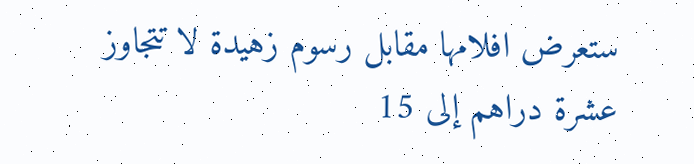ستعرض افلامها مقابل رسوم زهيدة لا تتجاوز عشرة دراهم إلى 15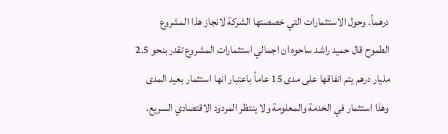درهماً. وحول الاستثمارات التي خصصتها الشركة لانجاز هذا المشروع الطموح قال حميد راشد ساحوه ان اجمالي استثمارات المشروع تقدر بنحو 2.5 مليار درهم يتم انفاقها على مدى 15 عاماً باعتبار انها استثمار بعيد المدى وهذا استثمار في الخدمة والمعلومة ولا ينتظر المردود الاقتصادي السريع.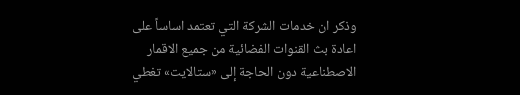وذكر ان خدمات الشركة التي تعتمد اساساً على اعادة بث القنوات الفضائية من جميع الاقمار الاصطناعية دون الحاجة إلى «ستالايت» تغطي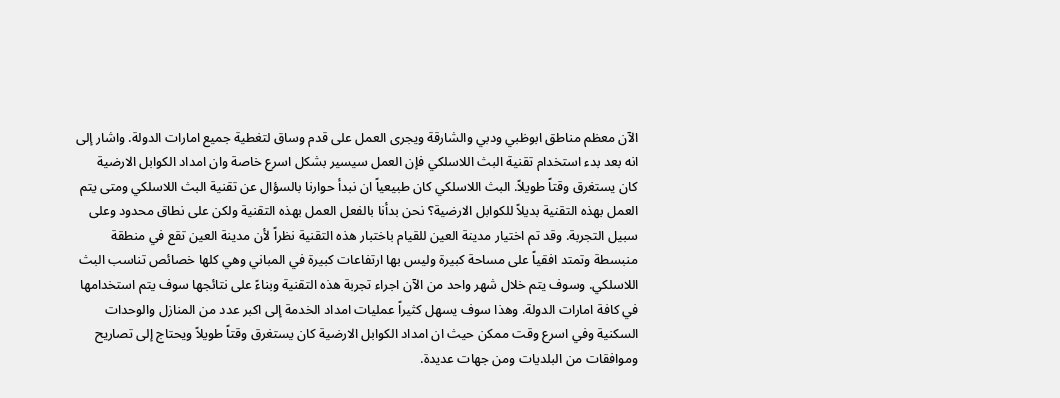الآن معظم مناطق ابوظبي ودبي والشارقة ويجرى العمل على قدم وساق لتغطية جميع امارات الدولة. واشار إلى انه بعد بدء استخدام تقنية البث اللاسلكي فإن العمل سيسير بشكل اسرع خاصة وان امداد الكوابل الارضية كان يستغرق وقتاً طويلاً. البث اللاسلكي كان طبيعياً ان نبدأ حوارنا بالسؤال عن تقنية البث اللاسلكي ومتى يتم العمل بهذه التقنية بديلاً للكوابل الارضية؟ نحن بدأنا بالفعل العمل بهذه التقنية ولكن على نطاق محدود وعلى سبيل التجربة. وقد تم اختيار مدينة العين للقيام باختبار هذه التقنية نظراً لأن مدينة العين تقع في منطقة منبسطة وتمتد افقياً على مساحة كبيرة وليس بها ارتفاعات كبيرة في المباني وهي كلها خصائص تناسب البث اللاسلكي. وسوف يتم خلال شهر واحد من الآن اجراء تجربة هذه التقنية وبناءً على نتائجها سوف يتم استخدامها في كافة امارات الدولة. وهذا سوف يسهل كثيراً عمليات امداد الخدمة إلى اكبر عدد من المنازل والوحدات السكنية وفي اسرع وقت ممكن حيث ان امداد الكوابل الارضية كان يستغرق وقتاً طويلاً ويحتاج إلى تصاريح وموافقات من البلديات ومن جهات عديدة.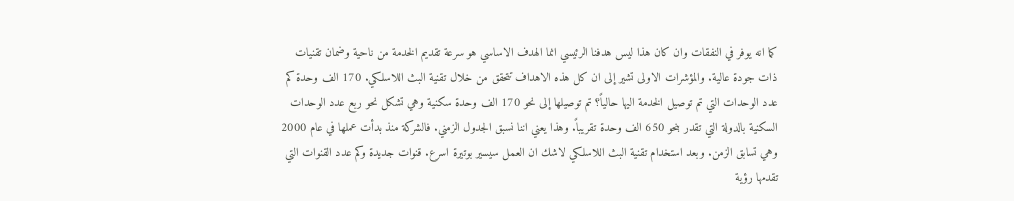كما انه يوفر في النفقات وان كان هذا ليس هدفنا الرئيسي انما الهدف الاساسي هو سرعة تقديم الخدمة من ناحية وضمان تقنيات ذات جودة عالية. والمؤشرات الاولى تشير إلى ان كل هذه الاهداف تتحقق من خلال تقنية البث اللاسلكي. 170 الف وحدة كم عدد الوحدات التي تم توصيل الخدمة اليها حالياً؟ تم توصيلها إلى نحو 170 الف وحدة سكنية وهي تشكل نحو ربع عدد الوحدات السكنية بالدولة التي تقدر بنحو 650 الف وحدة تقريباً. وهذا يعني اننا نسبق الجدول الزمني. فالشركة منذ بدأت عملها في عام 2000 وهي تسابق الزمن. وبعد استخدام تقنية البث اللاسلكي لاشك ان العمل سيسير بوتيرة اسرع. قنوات جديدة وكم عدد القنوات التي تقدمها رؤية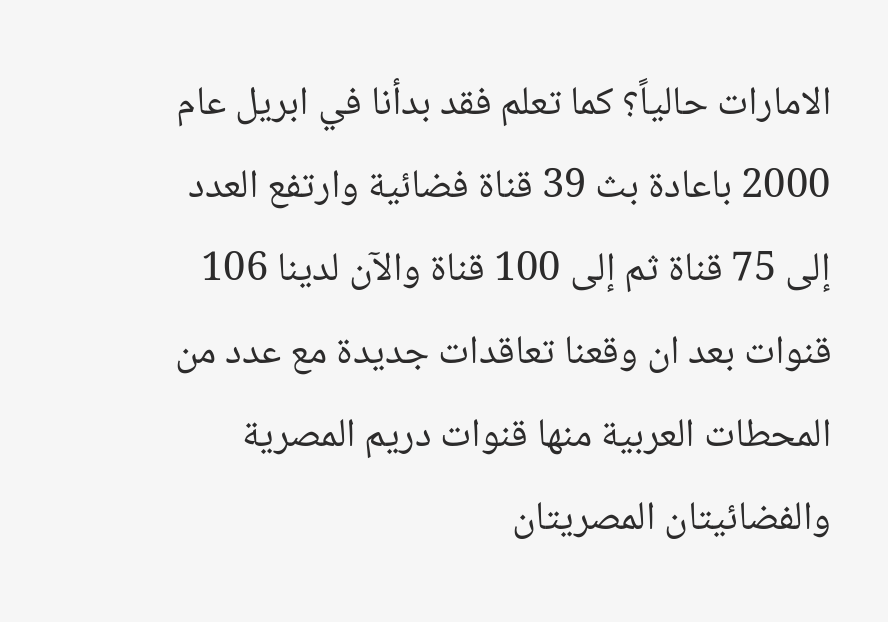الامارات حالياً؟ كما تعلم فقد بدأنا في ابريل عام 2000 باعادة بث 39 قناة فضائية وارتفع العدد إلى 75 قناة ثم إلى 100 قناة والآن لدينا 106 قنوات بعد ان وقعنا تعاقدات جديدة مع عدد من المحطات العربية منها قنوات دريم المصرية والفضائيتان المصريتان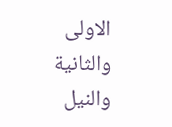الاولى والثانية والنيل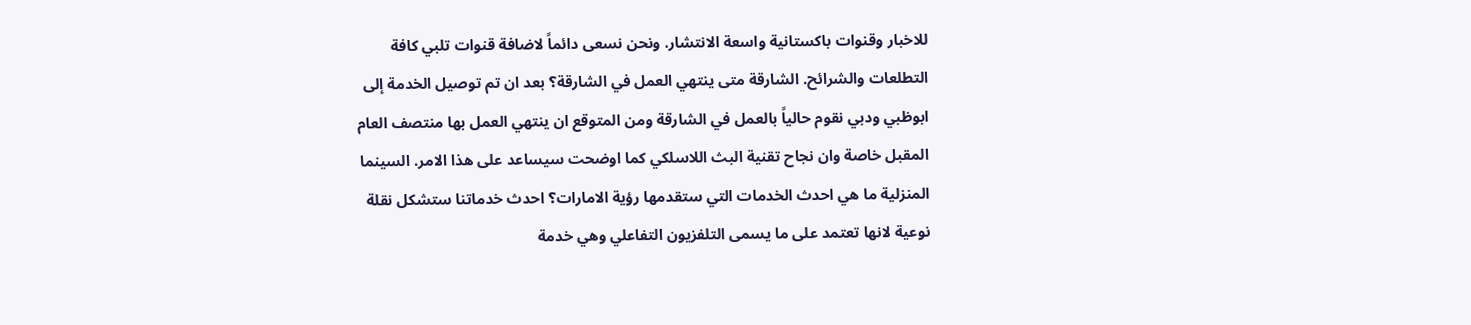للاخبار وقنوات باكستانية واسعة الانتشار. ونحن نسعى دائماً لاضافة قنوات تلبي كافة التطلعات والشرائح. الشارقة متى ينتهي العمل في الشارقة؟ بعد ان تم توصيل الخدمة إلى ابوظبي ودبي نقوم حالياً بالعمل في الشارقة ومن المتوقع ان ينتهي العمل بها منتصف العام المقبل خاصة وان نجاح تقنية البث اللاسلكي كما اوضحت سيساعد على هذا الامر. السينما المنزلية ما هي احدث الخدمات التي ستقدمها رؤية الامارات؟ احدث خدماتنا ستشكل نقلة نوعية لانها تعتمد على ما يسمى التلفزيون التفاعلي وهي خدمة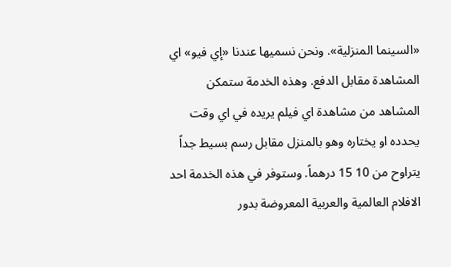«السينما المنزلية». ونحن نسميها عندنا «إي فيو» اي المشاهدة مقابل الدفع. وهذه الخدمة ستمكن المشاهد من مشاهدة اي فيلم يريده في اي وقت يحدده او يختاره وهو بالمنزل مقابل رسم بسيط جداً يتراوح من 10 15 درهماً. وستوفر في هذه الخدمة احد الافلام العالمية والعربية المعروضة بدور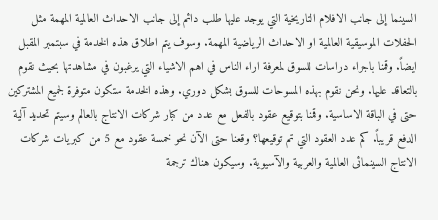السينما إلى جانب الافلام التاريخية التي يوجد عليها طلب دائم إلى جانب الاحداث العالمية المهمة مثل الحفلات الموسيقية العالمية او الاحداث الرياضية المهمة. وسوف يتم اطلاق هذه الخدمة في سبتمبر المقبل ايضاً. وقمنا باجراء دراسات للسوق لمعرفة اراء الناس في اهم الاشياء التي يرغبون في مشاهدتها بحيث نقوم بالتعاقد عليها. ونحن نقوم بهذه المسوحات للسوق بشكل دوري. وهذه الخدمة ستكون متوفرة لجميع المشتركين حتى في الباقة الاساسية. وقمنا بتوقيع عقود بالفعل مع عدد من كبار شركات الانتاج بالعالم وسيتم تحديد آلية الدفع قريباً. كم عدد العقود التي تم توقيعها؟ وقعنا حتى الآن نحو خمسة عقود مع 5 من كبريات شركات الانتاج السينمائى العالمية والعربية والآسيوية. وسيكون هناك ترجمة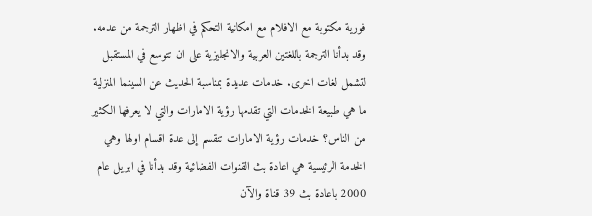فورية مكتوبة مع الافلام مع امكانية التحكم في اظهار الترجمة من عدمه. وقد بدأنا الترجمة باللغتين العربية والانجليزية على ان تتوسع في المستقبل لتشمل لغات اخرى. خدمات عديدة بمناسبة الحديث عن السينما المنزلية ما هي طبيعة الخدمات التي تقدمها رؤية الامارات والتي لا يعرفها الكثير من الناس؟ خدمات رؤية الامارات تنقسم إلى عدة اقسام اولها وهي الخدمة الرئيسية هي اعادة بث القنوات الفضائية وقد بدأنا في ابريل عام 2000 باعادة بث 39 قناة والآن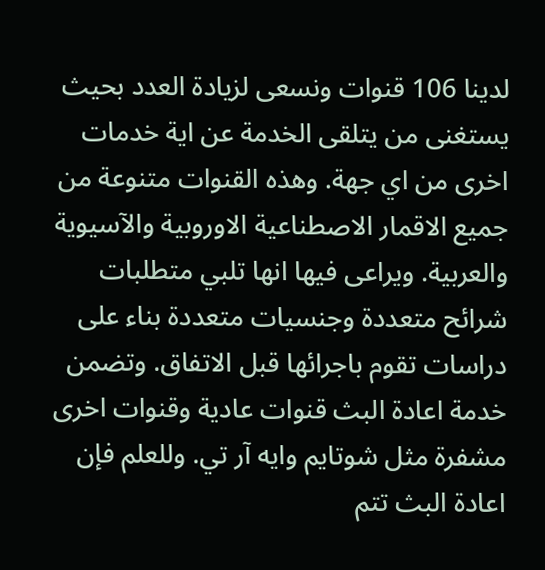لدينا 106 قنوات ونسعى لزيادة العدد بحيث يستغنى من يتلقى الخدمة عن اية خدمات اخرى من اي جهة. وهذه القنوات متنوعة من جميع الاقمار الاصطناعية الاوروبية والآسيوية والعربية. ويراعى فيها انها تلبي متطلبات شرائح متعددة وجنسيات متعددة بناء على دراسات تقوم باجرائها قبل الاتفاق. وتضمن خدمة اعادة البث قنوات عادية وقنوات اخرى مشفرة مثل شوتايم وايه آر تي. وللعلم فإن اعادة البث تتم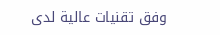وفق تقنيات عالية لدى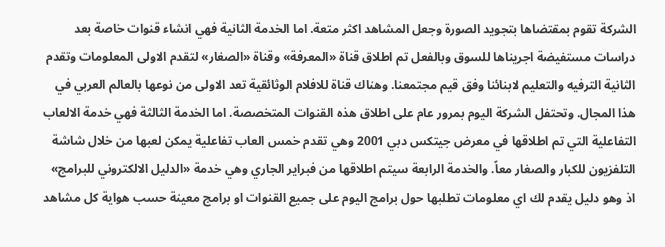الشركة تقوم بمقتضاها بتجويد الصورة وجعل المشاهد اكثر متعة. اما الخدمة الثانية فهي انشاء قنوات خاصة بعد دراسات مستفيضة اجريناها للسوق وبالفعل تم اطلاق قناة «المعرفة» وقناة «الصغار» لتقدم الاولى المعلومات وتقدم الثانية الترفيه والتعليم لابنائنا وفق قيم مجتمعنا. وهناك قناة للافلام الوثائقية تعد الاولى من نوعها بالعالم العربي في هذا المجال. وتحتفل الشركة اليوم بمرور عام على اطلاق هذه القنوات المتخصصة. اما الخدمة الثالثة فهي خدمة الالعاب التفاعلية التي تم اطلاقها في معرض جيتكس دبي 2001 وهي تقدم خمس العاب تفاعلية يمكن لعبها من خلال شاشة التلفزيون للكبار والصغار معاً. والخدمة الرابعة سيتم اطلاقها من فبراير الجاري وهي خدمة «الدليل الالكتروني للبرامج» اذ وهو دليل يقدم لك اي معلومات تطلبها حول برامج اليوم على جميع القنوات او برامج معينة حسب هواية كل مشاهد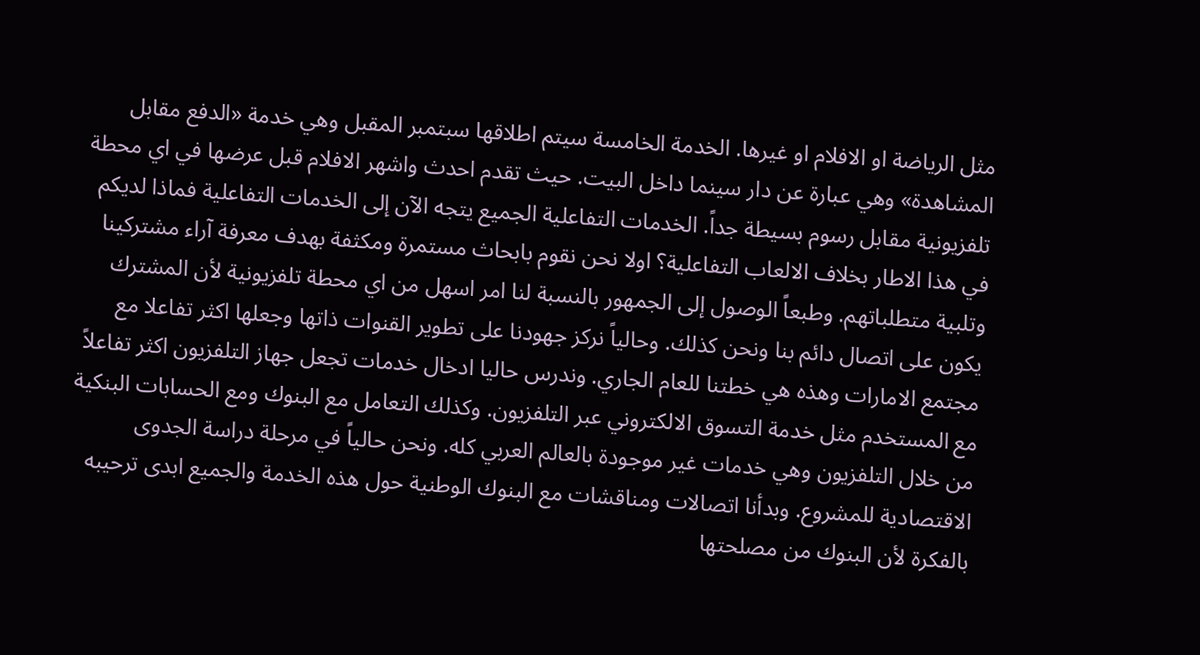مثل الرياضة او الافلام او غيرها. الخدمة الخامسة سيتم اطلاقها سبتمبر المقبل وهي خدمة «الدفع مقابل المشاهدة» وهي عبارة عن دار سينما داخل البيت. حيث تقدم احدث واشهر الافلام قبل عرضها في اي محطة تلفزيونية مقابل رسوم بسيطة جداً. الخدمات التفاعلية الجميع يتجه الآن إلى الخدمات التفاعلية فماذا لديكم في هذا الاطار بخلاف الالعاب التفاعلية؟ اولا نحن نقوم بابحاث مستمرة ومكثفة بهدف معرفة آراء مشتركينا وتلبية متطلباتهم. وطبعاً الوصول إلى الجمهور بالنسبة لنا امر اسهل من اي محطة تلفزيونية لأن المشترك يكون على اتصال دائم بنا ونحن كذلك. وحالياً نركز جهودنا على تطوير القنوات ذاتها وجعلها اكثر تفاعلا مع مجتمع الامارات وهذه هي خطتنا للعام الجاري. وندرس حاليا ادخال خدمات تجعل جهاز التلفزيون اكثر تفاعلاً مع المستخدم مثل خدمة التسوق الالكتروني عبر التلفزيون. وكذلك التعامل مع البنوك ومع الحسابات البنكية من خلال التلفزيون وهي خدمات غير موجودة بالعالم العربي كله. ونحن حالياً في مرحلة دراسة الجدوى الاقتصادية للمشروع. وبدأنا اتصالات ومناقشات مع البنوك الوطنية حول هذه الخدمة والجميع ابدى ترحيبه بالفكرة لأن البنوك من مصلحتها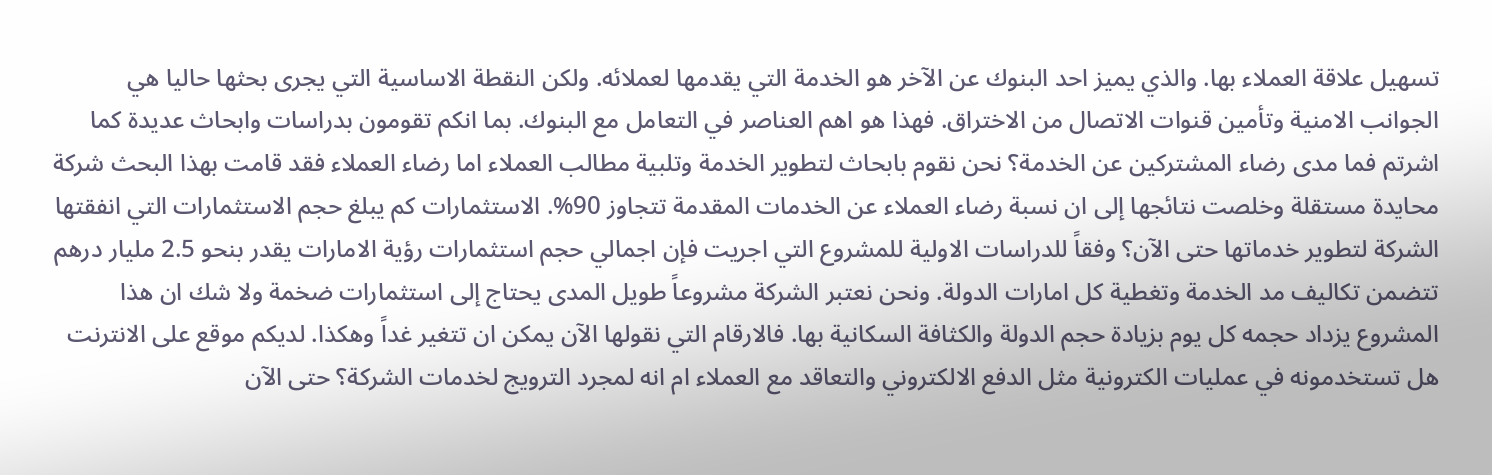تسهيل علاقة العملاء بها. والذي يميز احد البنوك عن الآخر هو الخدمة التي يقدمها لعملائه. ولكن النقطة الاساسية التي يجرى بحثها حاليا هي الجوانب الامنية وتأمين قنوات الاتصال من الاختراق. فهذا هو اهم العناصر في التعامل مع البنوك. بما انكم تقومون بدراسات وابحاث عديدة كما اشرتم فما مدى رضاء المشتركين عن الخدمة؟ نحن نقوم بابحاث لتطوير الخدمة وتلبية مطالب العملاء اما رضاء العملاء فقد قامت بهذا البحث شركة محايدة مستقلة وخلصت نتائجها إلى ان نسبة رضاء العملاء عن الخدمات المقدمة تتجاوز 90%. الاستثمارات كم يبلغ حجم الاستثمارات التي انفقتها الشركة لتطوير خدماتها حتى الآن؟ وفقاً للدراسات الاولية للمشروع التي اجريت فإن اجمالي حجم استثمارات رؤية الامارات يقدر بنحو 2.5 مليار درهم تتضمن تكاليف مد الخدمة وتغطية كل امارات الدولة. ونحن نعتبر الشركة مشروعاً طويل المدى يحتاج إلى استثمارات ضخمة ولا شك ان هذا المشروع يزداد حجمه كل يوم بزيادة حجم الدولة والكثافة السكانية بها. فالارقام التي نقولها الآن يمكن ان تتغير غداً وهكذا. لديكم موقع على الانترنت هل تستخدمونه في عمليات الكترونية مثل الدفع الالكتروني والتعاقد مع العملاء ام انه لمجرد الترويج لخدمات الشركة؟ حتى الآن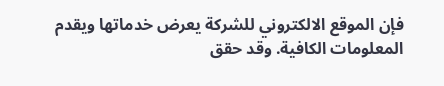فإن الموقع الالكتروني للشركة يعرض خدماتها ويقدم المعلومات الكافية. وقد حقق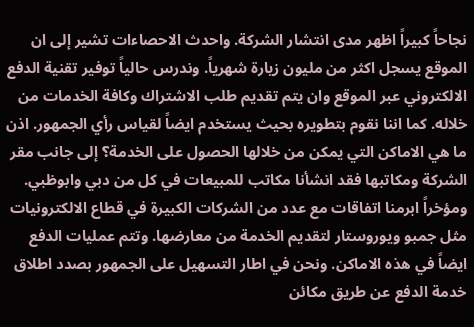نجاحاً كبيراً اظهر مدى انتشار الشركة. واحدث الاحصاءات تشير إلى ان الموقع يسجل اكثر من مليون زيارة شهرياً. وندرس حالياً توفير تقنية الدفع الالكتروني عبر الموقع وان يتم تقديم طلب الاشتراك وكافة الخدمات من خلاله. كما اننا نقوم بتطويره بحيث يستخدم ايضاً لقياس رأي الجمهور. اذن ما هي الاماكن التي يمكن من خلالها الحصول على الخدمة؟ إلى جانب مقر الشركة ومكاتبها فقد انشأنا مكاتب للمبيعات في كل من دبي وابوظبي. ومؤخراً ابرمنا اتفاقات مع عدد من الشركات الكبيرة في قطاع الالكترونيات مثل جمبو ويوروستار لتقديم الخدمة من معارضها. وتتم عمليات الدفع ايضاً في هذه الاماكن. ونحن في اطار التسهيل على الجمهور بصدد اطلاق خدمة الدفع عن طريق مكائن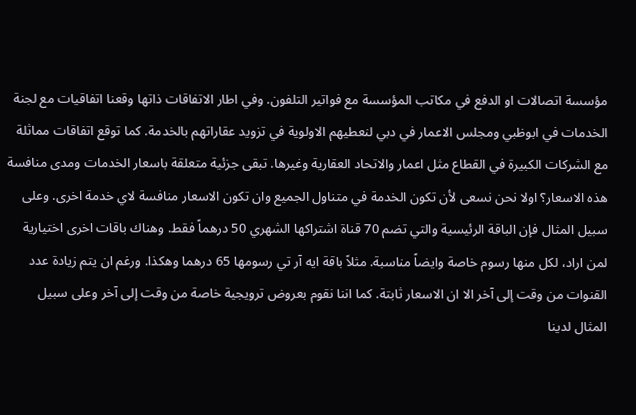مؤسسة اتصالات او الدفع في مكاتب المؤسسة مع فواتير التلفون. وفي اطار الاتفاقات ذاتها وقعنا اتفاقيات مع لجنة الخدمات في ابوظبي ومجلس الاعمار في دبي لنعطيهم الاولوية في تزويد عقاراتهم بالخدمة. كما توقع اتفاقات مماثلة مع الشركات الكبيرة في القطاع مثل اعمار والاتحاد العقارية وغيرها. تبقى جزئية متعلقة باسعار الخدمات ومدى منافسة هذه الاسعار؟ اولا نحن نسعى لأن تكون الخدمة في متناول الجميع وان تكون الاسعار منافسة لاي خدمة اخرى. وعلى سبيل المثال فإن الباقة الرئيسية والتي تضم 70 قناة اشتراكها الشهري 50 درهماً فقط. وهناك باقات اخرى اختيارية لمن اراد، لكل منها رسوم خاصة وايضاً مناسبة. مثلاً باقة ايه آر تي رسومها 65 درهما وهكذا. ورغم ان يتم زيادة عدد القنوات من وقت إلى آخر الا ان الاسعار ثابتة. كما اننا نقوم بعروض ترويجية خاصة من وقت إلى آخر وعلى سبيل المثال لدينا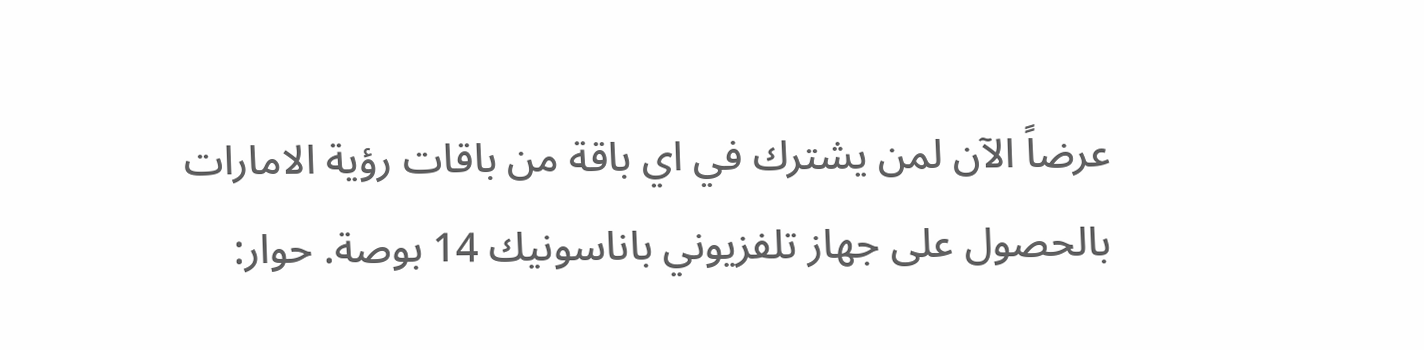عرضاً الآن لمن يشترك في اي باقة من باقات رؤية الامارات بالحصول على جهاز تلفزيوني باناسونيك 14 بوصة. حوار: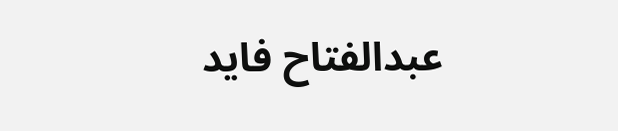عبدالفتاح فايد